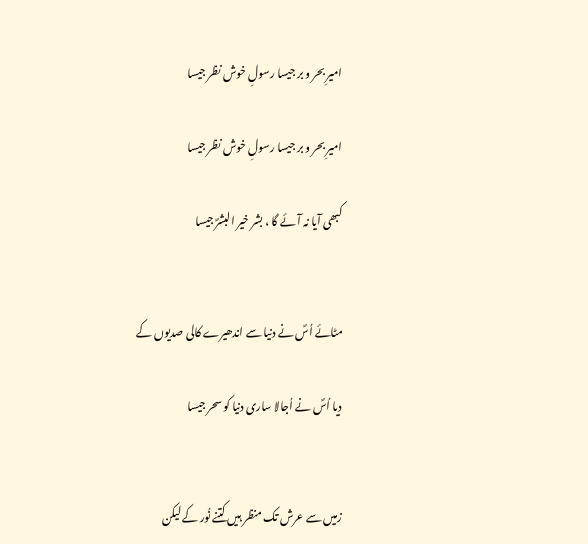امیرِ بحر و بر جیسا رسولِ خوش نظر جیسا

امیرِ بحر و بر جیسا رسولِ خوش نظر جیسا

کبھی آیا نہ آئے گا ، بشر خیر البشرؐ جیسا


مٹائے اُسؐ نے دنیا سے اندھیرے کالی صدیوں کے

دیا اُسؐ نے اُجالا ساری دنیا کو سحر جیسا


زمیں سے عرش تک منظر ہیں کتنے نُور کے لیکن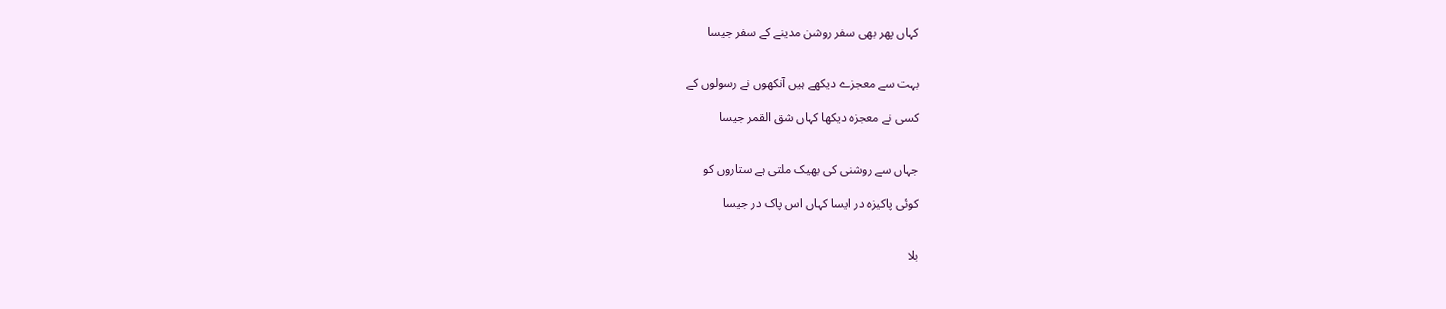کہاں پھر بھی سفر روشن مدینے کے سفر جیسا


بہت سے معجزے دیکھے ہیں آنکھوں نے رسولوں کے

کسی نے معجزہ دیکھا کہاں شق القمر جیسا


جہاں سے روشنی کی بھیک ملتی ہے ستاروں کو

کوئی پاکیزہ در ایسا کہاں اس پاک در جیسا


بلا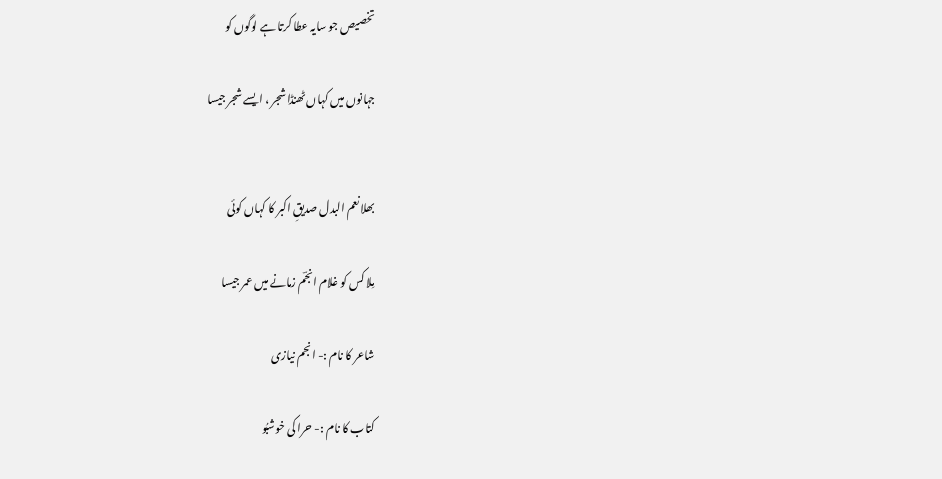تخصیص جو سایہ عطا کرتا ہے لوگوں کو

جہانوں میں کہاں ٹھنڈا شجر ، ایسے شجر جیسا


بھلا نعم البدل صدیقِ اکبر کا کہاں کوئی

مِلا کس کو غلام انجؔم زمانے میں عمر جیسا

شاعر کا نام :- انجم نیازی

کتاب کا نام :- حرا کی خوشبُو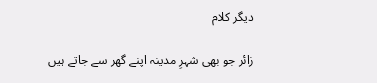دیگر کلام

زائر جو بھی شہرِ مدینہ اپنے گھر سے جاتے ہیں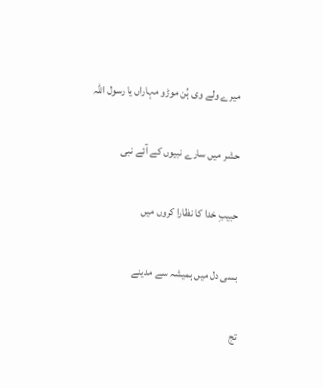میرے ولے وی ہُن موڑو مہاراں یا رسول اللہ

حشر میں سارے نبیوں کے آئے نبی

حبیبِ خدا کا نظارا کروں میں

بسی دل میں ہمیشہ سے مدینے

تج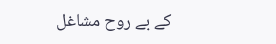کے بے روح مشاغل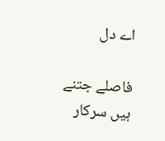اے دل

فاصلے جتنے ہیں سرکار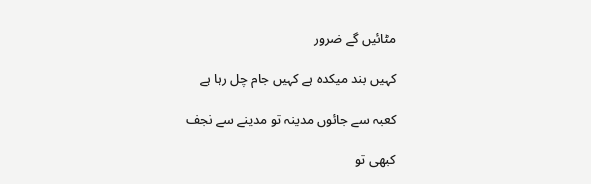مٹائیں گے ضرور

کہیں بند میکدہ ہے کہیں جام چل رہا ہے

کعبہ سے جائوں مدینہ تو مدینے سے نجف

کبھی تو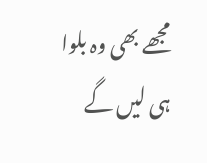مجھے بھی وہ بلوا ہی لیں گے